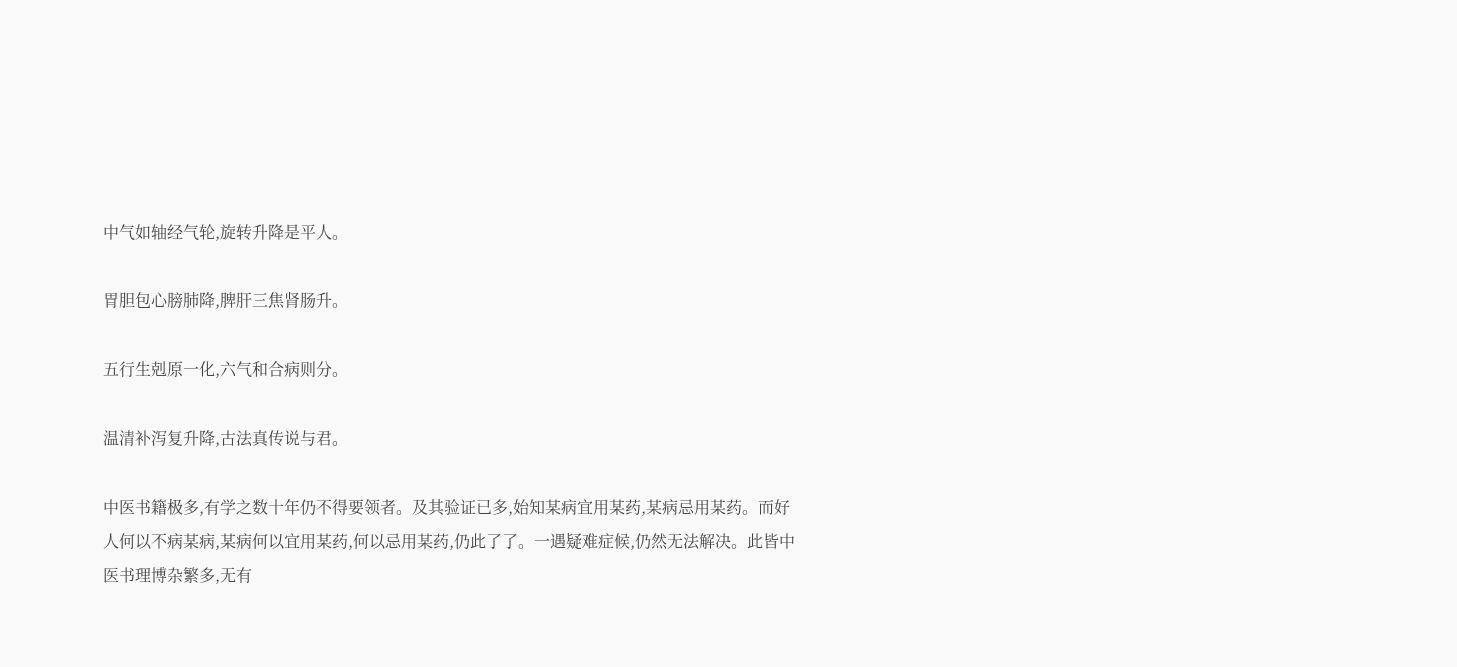中气如轴经气轮,旋转升降是平人。

胃胆包心膀肺降,脾肝三焦肾肠升。

五行生剋原一化,六气和合病则分。

温清补泻复升降,古法真传说与君。

中医书籍极多,有学之数十年仍不得要领者。及其验证已多,始知某病宜用某药,某病忌用某药。而好人何以不病某病,某病何以宜用某药,何以忌用某药,仍此了了。一遇疑难症候,仍然无法解决。此皆中医书理博杂繁多,无有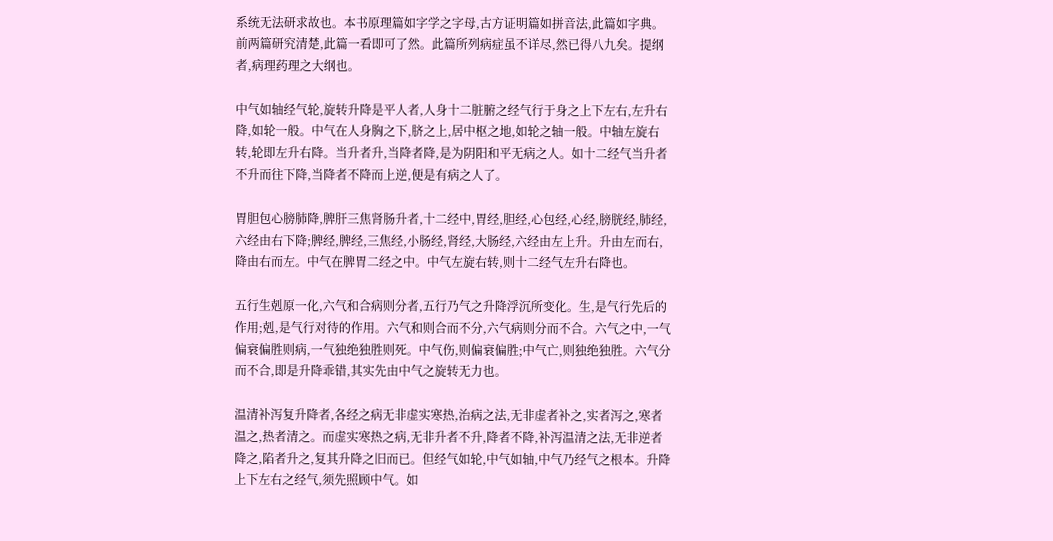系统无法研求故也。本书原理篇如字学之字母,古方证明篇如拼音法,此篇如字典。前两篇研究清楚,此篇一看即可了然。此篇所列病症虽不详尽,然已得八九矣。提纲者,病理药理之大纲也。

中气如轴经气轮,旋转升降是平人者,人身十二脏腑之经气行于身之上下左右,左升右降,如轮一般。中气在人身胸之下,脐之上,居中枢之地,如轮之轴一般。中轴左旋右转,轮即左升右降。当升者升,当降者降,是为阴阳和平无病之人。如十二经气当升者不升而往下降,当降者不降而上逆,便是有病之人了。

胃胆包心膀肺降,脾肝三焦肾肠升者,十二经中,胃经,胆经,心包经,心经,膀胱经,肺经,六经由右下降;脾经,脾经,三焦经,小肠经,肾经,大肠经,六经由左上升。升由左而右,降由右而左。中气在脾胃二经之中。中气左旋右转,则十二经气左升右降也。

五行生剋原一化,六气和合病则分者,五行乃气之升降浮沉所变化。生,是气行先后的作用;剋,是气行对待的作用。六气和则合而不分,六气病则分而不合。六气之中,一气偏衰偏胜则病,一气独绝独胜则死。中气伤,则偏衰偏胜;中气亡,则独绝独胜。六气分而不合,即是升降乖错,其实先由中气之旋转无力也。

温清补泻复升降者,各经之病无非虚实寒热,治病之法,无非虚者补之,实者泻之,寒者温之,热者清之。而虚实寒热之病,无非升者不升,降者不降,补泻温清之法,无非逆者降之,陷者升之,复其升降之旧而已。但经气如轮,中气如轴,中气乃经气之根本。升降上下左右之经气,须先照顾中气。如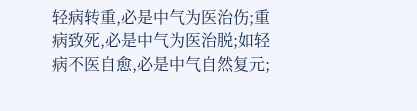轻病转重,必是中气为医治伤;重病致死,必是中气为医治脱;如轻病不医自愈,必是中气自然复元;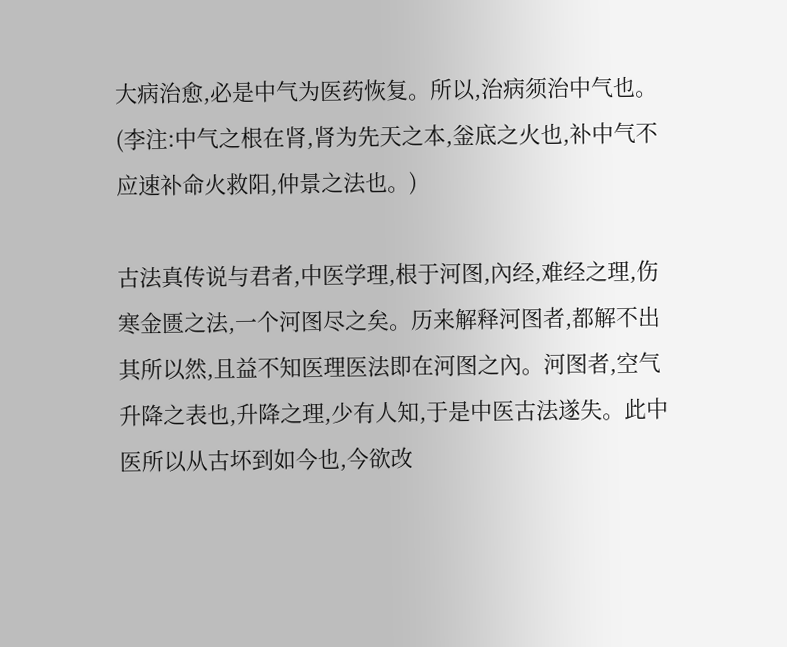大病治愈,必是中气为医药恢复。所以,治病须治中气也。(李注:中气之根在肾,肾为先天之本,釡底之火也,补中气不应速补命火救阳,仲景之法也。)

古法真传说与君者,中医学理,根于河图,內经,难经之理,伤寒金匮之法,一个河图尽之矣。历来解释河图者,都解不出其所以然,且益不知医理医法即在河图之內。河图者,空气升降之表也,升降之理,少有人知,于是中医古法遂失。此中医所以从古坏到如今也,今欲改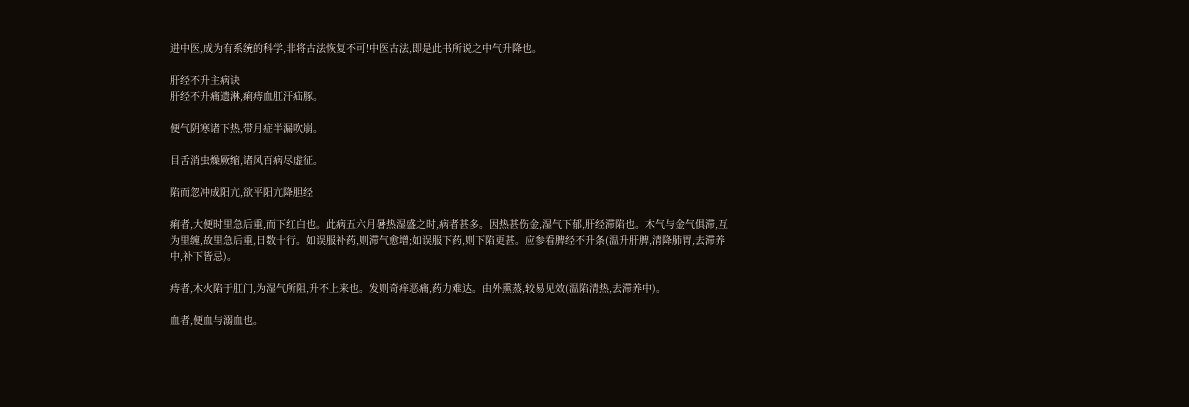进中医,成为有系统的科学,非将古法恢复不可!中医古法,即是此书所说之中气升降也。

肝经不升主病诀
肝经不升痛遗淋,痢痔血肛汗疝豚。

便气阴寒诸下热,带月症半漏吹崩。

目舌消虫燥厥缩,诸风百病尽虚征。

陷而忽冲成阳亢,欲平阳亢降胆经

痢者,大便时里急后重,而下红白也。此病五六月暑热湿盛之时,病者甚多。因热甚伤金,湿气下郁,肝经滞陷也。木气与金气俱滞,互为里缠,故里急后重,日数十行。如误服补药,则滞气愈增;如误服下药,则下陷更甚。应参看脾经不升条(温升肝脾,清降肺胃,去滞养中,补下皆忌)。

痔者,木火陷于肛门,为湿气所阻,升不上来也。发则奇痒恶痛,药力难达。由外熏蒸,较易见效(温陷清热,去滞养中)。

血者,便血与溺血也。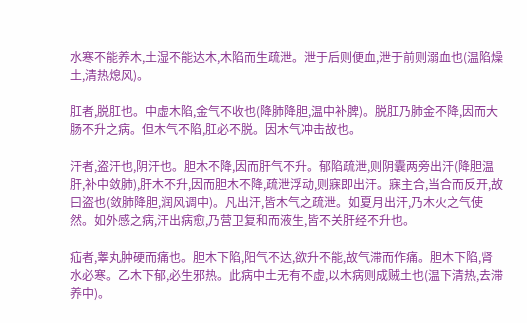水寒不能养木,土湿不能达木,木陷而生疏泄。泄于后则便血,泄于前则溺血也(温陷燥土,清热熄风)。

肛者,脱肛也。中虚木陷,金气不收也(降肺降胆,温中补脾)。脱肛乃肺金不降,因而大肠不升之病。但木气不陷,肛必不脱。因木气冲击故也。

汗者,盗汗也,阴汗也。胆木不降,因而肝气不升。郁陷疏泄,则阴囊两旁出汗(降胆温肝,补中敛肺),肝木不升,因而胆木不降,疏泄浮动,则寐即出汗。寐主合,当合而反开,故曰盗也(敛肺降胆,润风调中)。凡出汗,皆木气之疏泄。如夏月出汗,乃木火之气使然。如外感之病,汗出病愈,乃营卫复和而液生,皆不关肝经不升也。

疝者,睾丸肿硬而痛也。胆木下陷,阳气不达,欲升不能,故气滞而作痛。胆木下陷,肾水必寒。乙木下郁,必生邪热。此病中土无有不虚,以木病则成贼土也(温下清热,去滞养中)。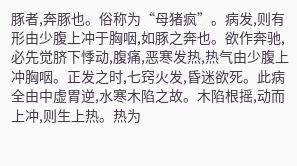豚者,奔豚也。俗称为“母猪疯”。病发,则有形由少腹上冲于胸咽,如豚之奔也。欲作奔驰,必先觉脐下悸动,腹痛,恶寒发热,热气由少腹上冲胸咽。正发之时,七窍火发,昏迷欲死。此病全由中虚胃逆,水寒木陷之故。木陷根摇,动而上冲,则生上热。热为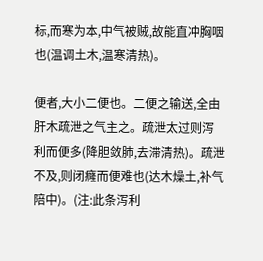标,而寒为本,中气被贼,故能直冲胸咽也(温调土木,温寒清热)。

便者,大小二便也。二便之输送,全由肝木疏泄之气主之。疏泄太过则泻利而便多(降胆敛肺,去滞清热)。疏泄不及,则闭癃而便难也(达木燥土,补气陪中)。(注:此条泻利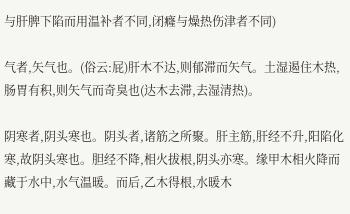与肝脾下陷而用温补者不同,闭癃与燥热伤津者不同)

气者,矢气也。(俗云:屁)肝木不达,则郁滞而矢气。土湿遏住木热,肠胃有积,则矢气而奇臭也(达木去滞,去湿清热)。

阴寒者,阴头寒也。阴头者,诸筋之所聚。肝主筋,肝经不升,阳陷化寒,故阴头寒也。胆经不降,相火拔根,阴头亦寒。缘甲木相火降而藏于水中,水气温暖。而后,乙木得根,水暖木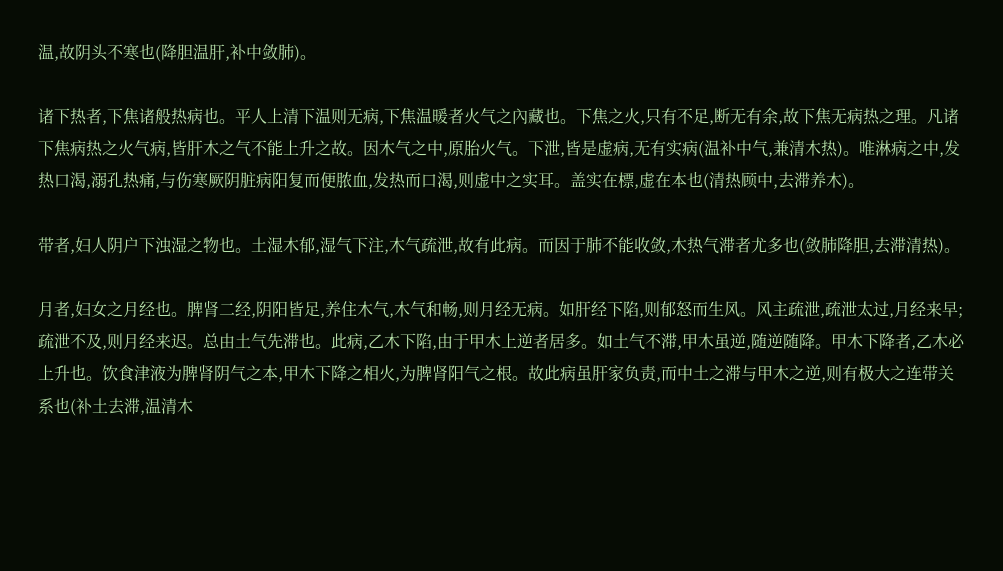温,故阴头不寒也(降胆温肝,补中敛肺)。

诸下热者,下焦诸般热病也。平人上清下温则无病,下焦温暖者火气之內藏也。下焦之火,只有不足,断无有余,故下焦无病热之理。凡诸下焦病热之火气病,皆肝木之气不能上升之故。因木气之中,原胎火气。下泄,皆是虚病,无有实病(温补中气,兼清木热)。唯淋病之中,发热口渴,溺孔热痛,与伤寒厥阴脏病阳复而便脓血,发热而口渴,则虚中之实耳。盖实在標,虚在本也(清热顾中,去滞养木)。

带者,妇人阴户下浊湿之物也。土湿木郁,湿气下注,木气疏泄,故有此病。而因于肺不能收敛,木热气滞者尤多也(敛肺降胆,去滞清热)。

月者,妇女之月经也。脾肾二经,阴阳皆足,养住木气,木气和畅,则月经无病。如肝经下陷,则郁怒而生风。风主疏泄,疏泄太过,月经来早;疏泄不及,则月经来迟。总由土气先滞也。此病,乙木下陷,由于甲木上逆者居多。如土气不滞,甲木虽逆,随逆随降。甲木下降者,乙木必上升也。饮食津液为脾肾阴气之本,甲木下降之相火,为脾肾阳气之根。故此病虽肝家负责,而中土之滞与甲木之逆,则有极大之连带关系也(补土去滞,温清木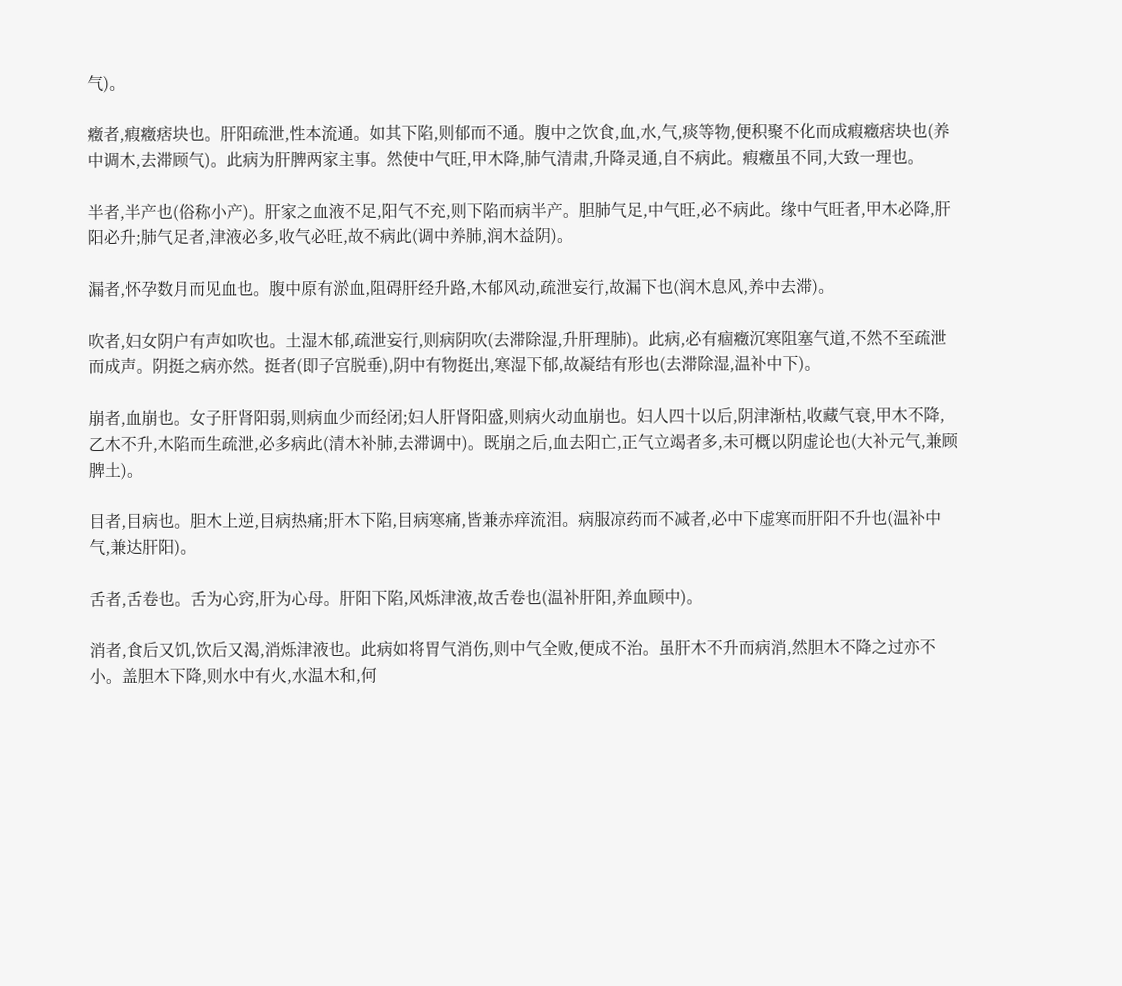气)。

癥者,瘕癥痞块也。肝阳疏泄,性本流通。如其下陷,则郁而不通。腹中之饮食,血,水,气,痰等物,便积聚不化而成瘕癥痞块也(养中调木,去滞顾气)。此病为肝脾两家主事。然使中气旺,甲木降,肺气清肃,升降灵通,自不病此。瘕癥虽不同,大致一理也。

半者,半产也(俗称小产)。肝家之血液不足,阳气不充,则下陷而病半产。胆肺气足,中气旺,必不病此。缘中气旺者,甲木必降,肝阳必升;肺气足者,津液必多,收气必旺,故不病此(调中养肺,润木益阴)。

漏者,怀孕数月而见血也。腹中原有淤血,阻碍肝经升路,木郁风动,疏泄妄行,故漏下也(润木息风,养中去滞)。

吹者,妇女阴户有声如吹也。土湿木郁,疏泄妄行,则病阴吹(去滞除湿,升肝理肺)。此病,必有痼癥沉寒阻塞气道,不然不至疏泄而成声。阴挺之病亦然。挺者(即子宫脱垂),阴中有物挺出,寒湿下郁,故凝结有形也(去滞除湿,温补中下)。

崩者,血崩也。女子肝肾阳弱,则病血少而经闭;妇人肝肾阳盛,则病火动血崩也。妇人四十以后,阴津渐枯,收藏气衰,甲木不降,乙木不升,木陷而生疏泄,必多病此(清木补肺,去滞调中)。既崩之后,血去阳亡,正气立竭者多,未可概以阴虚论也(大补元气,兼顾脾土)。

目者,目病也。胆木上逆,目病热痛;肝木下陷,目病寒痛,皆兼赤痒流泪。病服凉药而不减者,必中下虚寒而肝阳不升也(温补中气,兼达肝阳)。

舌者,舌卷也。舌为心窍,肝为心母。肝阳下陷,风烁津液,故舌卷也(温补肝阳,养血顾中)。

消者,食后又饥,饮后又渴,消烁津液也。此病如将胃气消伤,则中气全败,便成不治。虽肝木不升而病消,然胆木不降之过亦不小。盖胆木下降,则水中有火,水温木和,何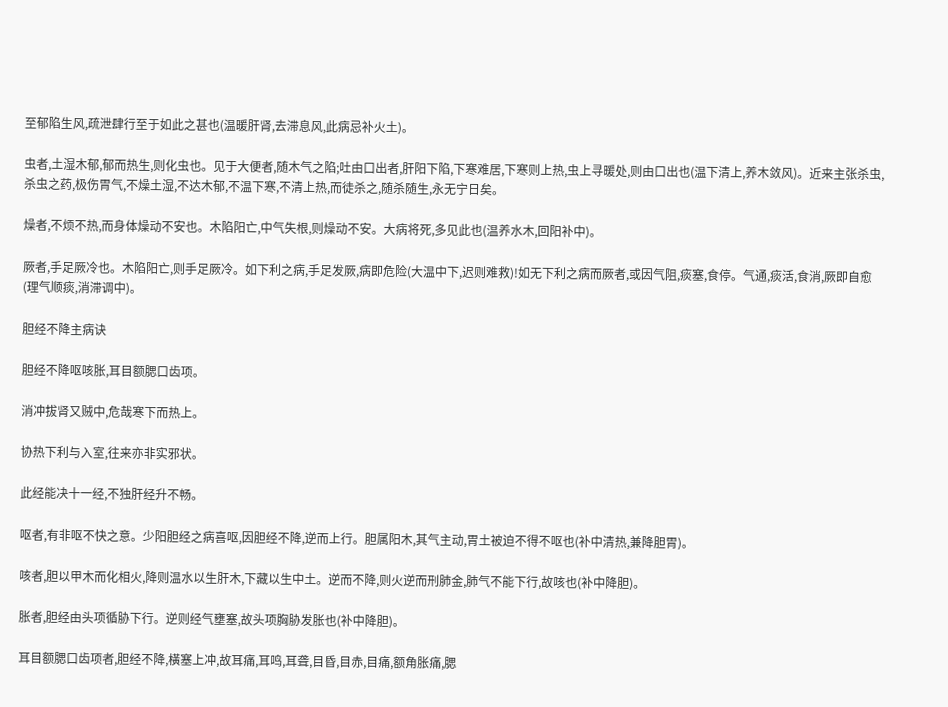至郁陷生风,疏泄肆行至于如此之甚也(温暖肝肾,去滞息风,此病忌补火土)。

虫者,土湿木郁,郁而热生,则化虫也。见于大便者,随木气之陷;吐由口出者,肝阳下陷,下寒难居,下寒则上热,虫上寻暖处,则由口出也(温下清上,养木敛风)。近来主张杀虫,杀虫之药,极伤胃气,不燥土湿,不达木郁,不温下寒,不清上热,而徒杀之,随杀随生,永无宁日矣。

燥者,不烦不热,而身体燥动不安也。木陷阳亡,中气失根,则燥动不安。大病将死,多见此也(温养水木,回阳补中)。

厥者,手足厥冷也。木陷阳亡,则手足厥冷。如下利之病,手足发厥,病即危险(大温中下,迟则难救)!如无下利之病而厥者,或因气阻,痰塞,食停。气通,痰活,食消,厥即自愈(理气顺痰,消滞调中)。

胆经不降主病诀

胆经不降呕咳胀,耳目额腮口齿项。

消冲拔肾又贼中,危哉寒下而热上。

协热下利与入室,往来亦非实邪状。

此经能决十一经,不独肝经升不畅。

呕者,有非呕不快之意。少阳胆经之病喜呕,因胆经不降,逆而上行。胆属阳木,其气主动,胃土被迫不得不呕也(补中清热,兼降胆胃)。

咳者,胆以甲木而化相火,降则温水以生肝木,下藏以生中土。逆而不降,则火逆而刑肺金,肺气不能下行,故咳也(补中降胆)。

胀者,胆经由头项循胁下行。逆则经气壅塞,故头项胸胁发胀也(补中降胆)。

耳目额腮口齿项者,胆经不降,橫塞上冲,故耳痛,耳鸣,耳聋,目昏,目赤,目痛,额角胀痛,腮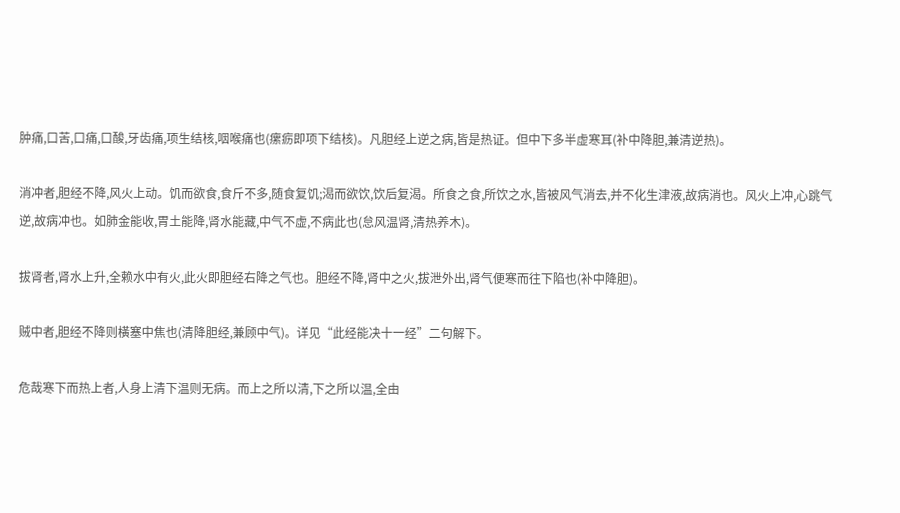肿痛,口苦,口痛,口酸,牙齿痛,项生结核,咽喉痛也(瘰疬即项下结核)。凡胆经上逆之病,皆是热证。但中下多半虚寒耳(补中降胆,兼清逆热)。

消冲者,胆经不降,风火上动。饥而欲食,食斤不多,随食复饥;渴而欲饮,饮后复渴。所食之食,所饮之水,皆被风气消去,并不化生津液,故病消也。风火上冲,心跳气逆,故病冲也。如肺金能收,胃土能降,肾水能藏,中气不虚,不病此也(怠风温肾,清热养木)。

拔肾者,肾水上升,全赖水中有火,此火即胆经右降之气也。胆经不降,肾中之火,拔泄外出,肾气便寒而往下陷也(补中降胆)。

贼中者,胆经不降则橫塞中焦也(清降胆经,兼顾中气)。详见“此经能决十一经”二句解下。

危哉寒下而热上者,人身上清下温则无病。而上之所以清,下之所以温,全由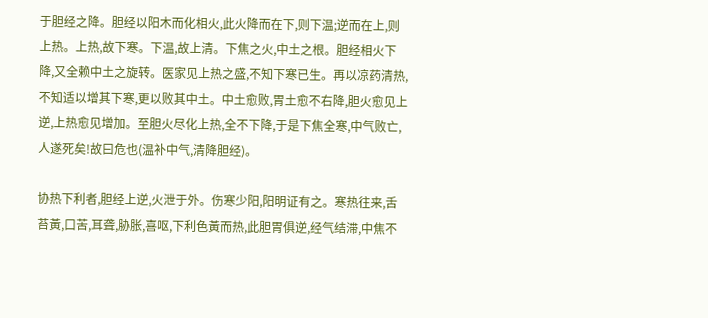于胆经之降。胆经以阳木而化相火,此火降而在下,则下温;逆而在上,则上热。上热,故下寒。下温,故上清。下焦之火,中土之根。胆经相火下降,又全赖中土之旋转。医家见上热之盛,不知下寒已生。再以凉药清热,不知适以增其下寒,更以败其中土。中土愈败,胃土愈不右降,胆火愈见上逆,上热愈见增加。至胆火尽化上热,全不下降,于是下焦全寒,中气败亡,人遂死矣!故曰危也(温补中气,清降胆经)。

协热下利者,胆经上逆,火泄于外。伤寒少阳,阳明证有之。寒热往来,舌苔黃,口苦,耳聋,胁胀,喜呕,下利色黃而热,此胆胃俱逆,经气结滞,中焦不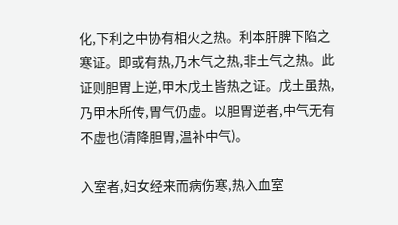化,下利之中协有相火之热。利本肝脾下陷之寒证。即或有热,乃木气之热,非土气之热。此证则胆胃上逆,甲木戊土皆热之证。戊土虽热,乃甲木所传,胃气仍虚。以胆胃逆者,中气无有不虚也(清降胆胃,温补中气)。

入室者,妇女经来而病伤寒,热入血室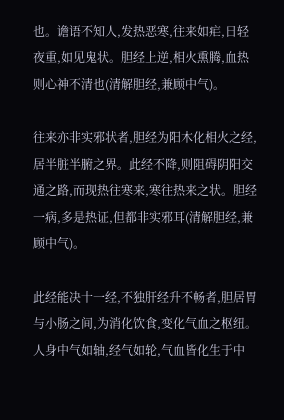也。谵语不知人,发热恶寒,往来如疟,日轻夜重,如见鬼状。胆经上逆,相火熏腾,血热则心神不清也(清解胆经,兼顾中气)。

往来亦非实邪状者,胆经为阳木化相火之经,居半脏半腑之界。此经不降,则阻碍阴阳交通之路,而现热往寒来,寒往热来之状。胆经一病,多是热证,但都非实邪耳(清解胆经,兼顾中气)。

此经能决十一经,不独肝经升不畅者,胆居胃与小肠之间,为消化饮食,变化气血之枢纽。人身中气如轴,经气如轮,气血皆化生于中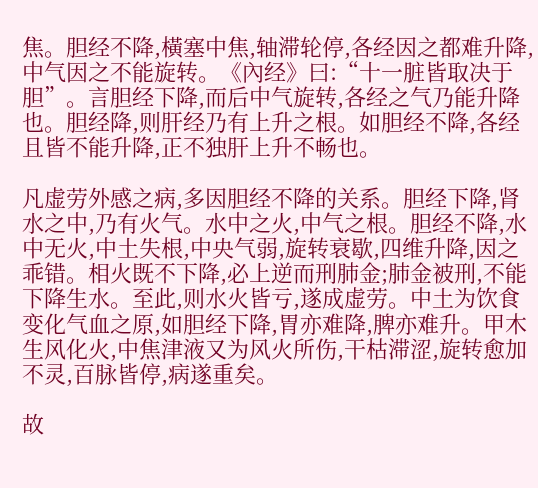焦。胆经不降,橫塞中焦,轴滞轮停,各经因之都难升降,中气因之不能旋转。《內经》曰:“十一脏皆取决于胆”。言胆经下降,而后中气旋转,各经之气乃能升降也。胆经降,则肝经乃有上升之根。如胆经不降,各经且皆不能升降,正不独肝上升不畅也。

凡虚劳外感之病,多因胆经不降的关系。胆经下降,肾水之中,乃有火气。水中之火,中气之根。胆经不降,水中无火,中土失根,中央气弱,旋转衰歇,四维升降,因之乖错。相火既不下降,必上逆而刑肺金;肺金被刑,不能下降生水。至此,则水火皆亏,遂成虚劳。中土为饮食变化气血之原,如胆经下降,胃亦难降,脾亦难升。甲木生风化火,中焦津液又为风火所伤,干枯滞涩,旋转愈加不灵,百脉皆停,病遂重矣。

故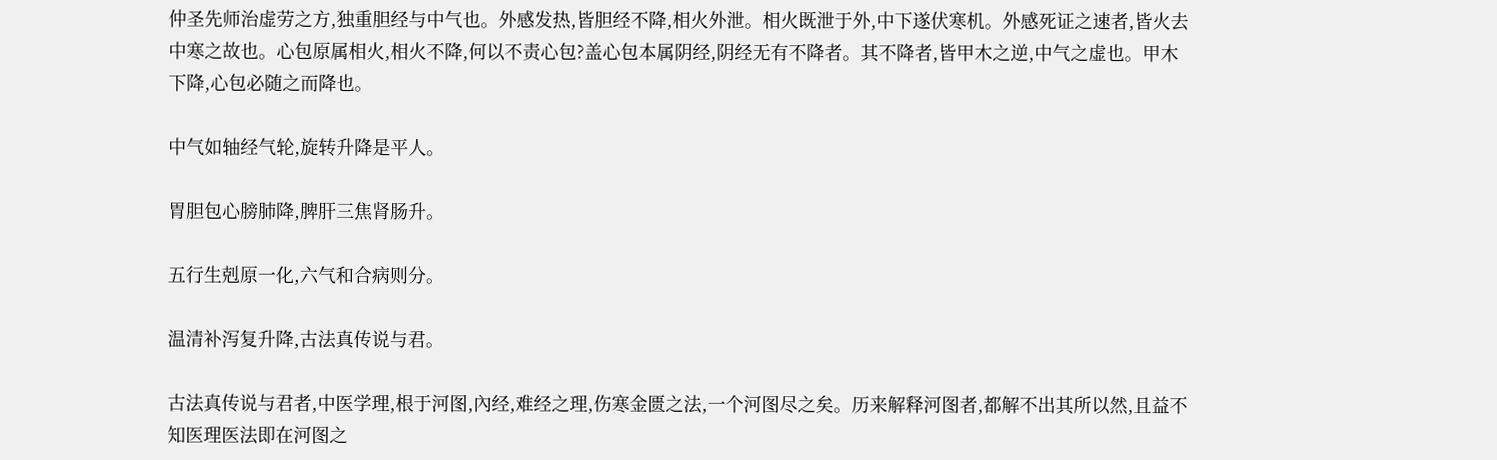仲圣先师治虚劳之方,独重胆经与中气也。外感发热,皆胆经不降,相火外泄。相火既泄于外,中下遂伏寒机。外感死证之速者,皆火去中寒之故也。心包原属相火,相火不降,何以不责心包?盖心包本属阴经,阴经无有不降者。其不降者,皆甲木之逆,中气之虚也。甲木下降,心包必随之而降也。

中气如轴经气轮,旋转升降是平人。

胃胆包心膀肺降,脾肝三焦肾肠升。

五行生剋原一化,六气和合病则分。

温清补泻复升降,古法真传说与君。

古法真传说与君者,中医学理,根于河图,內经,难经之理,伤寒金匮之法,一个河图尽之矣。历来解释河图者,都解不出其所以然,且益不知医理医法即在河图之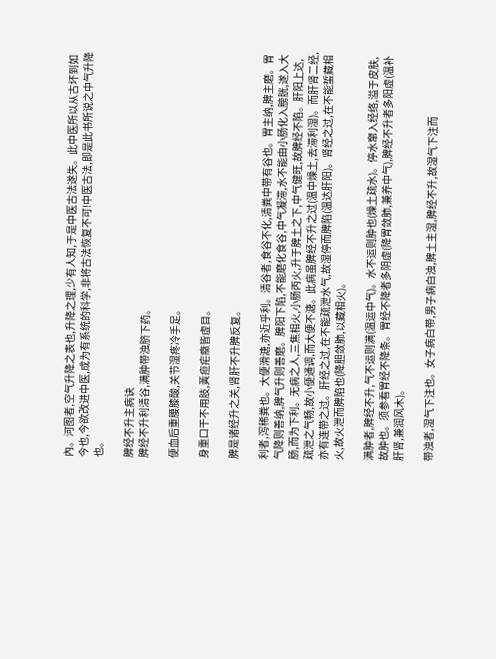內。河图者,空气升降之表也,升降之理,少有人知,于是中医古法遂失。此中医所以从古坏到如今也,今欲改进中医,成为有系统的科学,非将古法恢复不可!中医古法,即是此书所说之中气升降也。

脾经不升主病诀
脾经不升利清谷,满肿带浊脐下药。

便血后重腰膝酸,关节湿疼冷手足。

身重口干不用肢,黃疸疟癥皆虚目。

脾是诸经升之关,肾肝不升脾反复。

利者,泻稀粪也。大便滑溏,亦近乎利。清谷者,食谷不化,清粪中带有谷也。胃主纳,脾主磨。胃气降则善纳,脾气升则善磨。脾阳下陷,不能磨化食谷,中气凝滞,水不能由小肠化入膀胱,遂入大肠,而为下利。无病之人,三焦相火,小肠丙火,升于脾土之下,中气健旺,故脾经不陷。肝阳上达,疏泄之气畅,故小便通调,而大便不溏。此病虽脾经不升之过(温中燥土,去滞利湿)。而肝肾二经,亦有连带之过。肝经之过,在不能疏泄水气,故湿停而脾陷(温达肝阳)。肾经之过,在不能蜇藏相火,故火泄而脾陷也(降胆敛肺,以藏相火)。

满肿者,脾经不升,气不运则满(温运中气)。水不运则肿也(燥土疏水)。停水窜入经络,溢于皮肤,故肿也。须参看胃经不降条。胃经不降者多阴虚(降胃敛肺,兼养中气),脾经不升者多阳虚(温补肝肾,兼润风木)。

带浊者,湿气下注也。女子病白带,男子病白浊,脾土主湿,脾经不升,故湿气下注而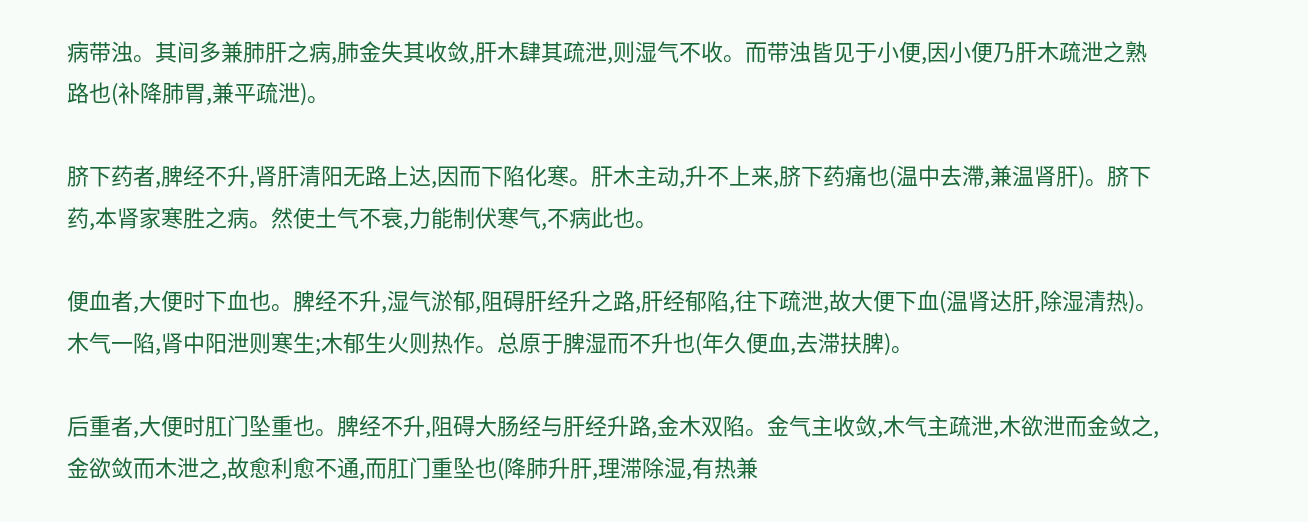病带浊。其间多兼肺肝之病,肺金失其收敛,肝木肆其疏泄,则湿气不收。而带浊皆见于小便,因小便乃肝木疏泄之熟路也(补降肺胃,兼平疏泄)。

脐下药者,脾经不升,肾肝清阳无路上达,因而下陷化寒。肝木主动,升不上来,脐下药痛也(温中去滯,兼温肾肝)。脐下药,本肾家寒胜之病。然使土气不衰,力能制伏寒气,不病此也。

便血者,大便时下血也。脾经不升,湿气淤郁,阻碍肝经升之路,肝经郁陷,往下疏泄,故大便下血(温肾达肝,除湿清热)。木气一陷,肾中阳泄则寒生;木郁生火则热作。总原于脾湿而不升也(年久便血,去滞扶脾)。

后重者,大便时肛门坠重也。脾经不升,阻碍大肠经与肝经升路,金木双陷。金气主收敛,木气主疏泄,木欲泄而金敛之,金欲敛而木泄之,故愈利愈不通,而肛门重坠也(降肺升肝,理滞除湿,有热兼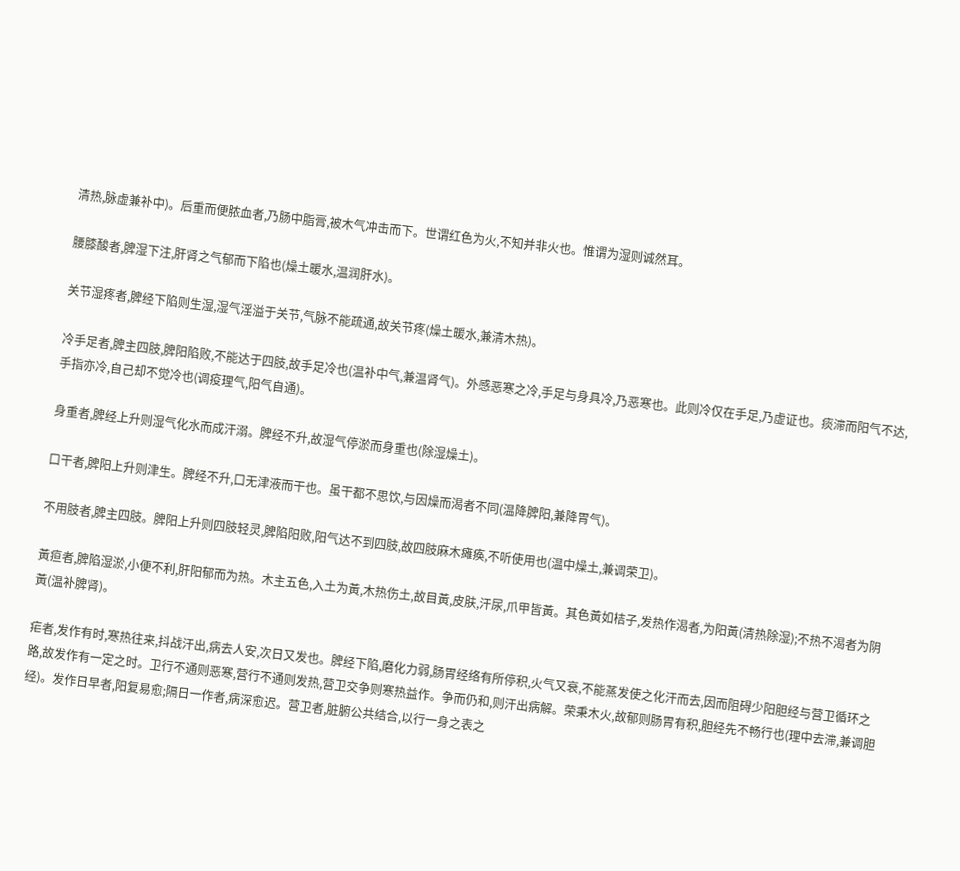清热,脉虚兼补中)。后重而便脓血者,乃肠中脂膏,被木气冲击而下。世谓红色为火,不知并非火也。惟谓为湿则诚然耳。

腰膝酸者,脾湿下注,肝肾之气郁而下陷也(燥土暖水,温润肝水)。

关节湿疼者,脾经下陷则生湿,湿气淫溢于关节,气脉不能疏通,故关节疼(燥土暖水,兼清木热)。

冷手足者,脾主四肢,脾阳陷败,不能达于四肢,故手足冷也(温补中气,兼温肾气)。外感恶寒之冷,手足与身具冷,乃恶寒也。此则冷仅在手足,乃虚证也。痰滞而阳气不达,手指亦冷,自己却不觉冷也(调疫理气,阳气自通)。

身重者,脾经上升则湿气化水而成汗溺。脾经不升,故湿气停淤而身重也(除湿燥土)。

口干者,脾阳上升则津生。脾经不升,口无津液而干也。虽干都不思饮,与因燥而渴者不同(温降脾阳,兼降胃气)。

不用肢者,脾主四肢。脾阳上升则四肢轻灵,脾陷阳败,阳气达不到四肢,故四肢麻木瘫痪,不听使用也(温中燥土,兼调荣卫)。

黃疸者,脾陷湿淤,小便不利,肝阳郁而为热。木主五色,入土为黃,木热伤土,故目黃,皮肤,汗尿,爪甲皆黃。其色黃如桔子,发热作渴者,为阳黃(清热除湿);不热不渴者为阴黃(温补脾肾)。

疟者,发作有时,寒热往来,抖战汗出,病去人安,次日又发也。脾经下陷,磨化力弱,肠胃经络有所停积,火气又衰,不能蒸发使之化汗而去,因而阻碍少阳胆经与营卫循环之路,故发作有一定之时。卫行不通则恶寒,营行不通则发热,营卫交争则寒热益作。争而仍和,则汗出病解。荣秉木火,故郁则肠胃有积,胆经先不畅行也(理中去滞,兼调胆经)。发作日早者,阳复易愈;隔日一作者,病深愈迟。营卫者,脏腑公共结合,以行一身之表之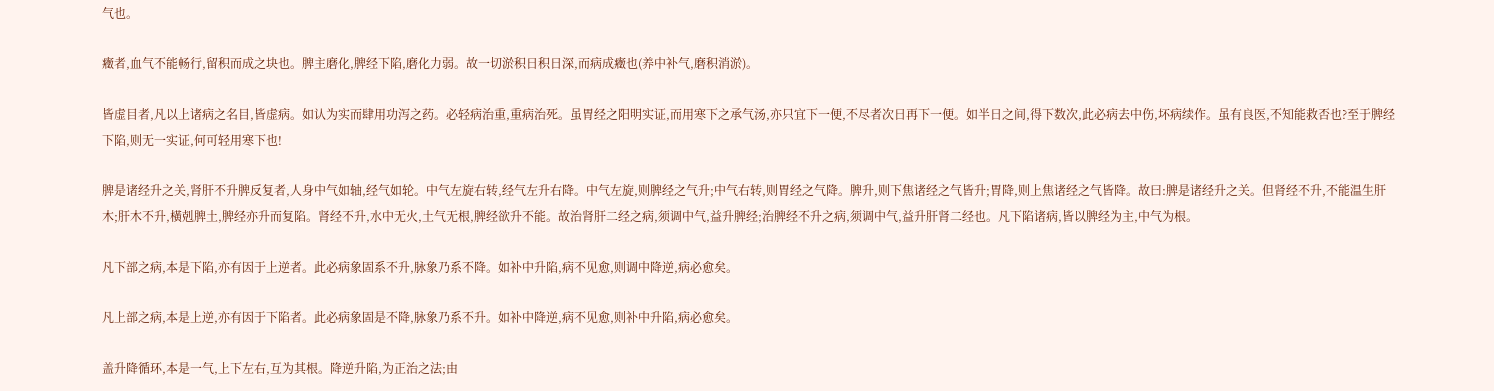气也。

癥者,血气不能畅行,留积而成之块也。脾主磨化,脾经下陷,磨化力弱。故一切淤积日积日深,而病成癥也(养中补气,磨积消淤)。

皆虚目者,凡以上诸病之名目,皆虚病。如认为实而肆用功泻之药。必轻病治重,重病治死。虽胃经之阳明实证,而用寒下之承气汤,亦只宜下一便,不尽者次日再下一便。如半日之间,得下数次,此必病去中伤,坏病续作。虽有良医,不知能救否也?至于脾经下陷,则无一实证,何可轻用寒下也!

脾是诸经升之关,肾肝不升脾反复者,人身中气如轴,经气如轮。中气左旋右转,经气左升右降。中气左旋,则脾经之气升;中气右转,则胃经之气降。脾升,则下焦诸经之气皆升;胃降,则上焦诸经之气皆降。故曰:脾是诸经升之关。但肾经不升,不能温生肝木;肝木不升,橫剋脾土,脾经亦升而复陷。肾经不升,水中无火,土气无根,脾经欲升不能。故治肾肝二经之病,须调中气,益升脾经;治脾经不升之病,须调中气,益升肝肾二经也。凡下陷诸病,皆以脾经为主,中气为根。

凡下部之病,本是下陷,亦有因于上逆者。此必病象固系不升,脉象乃系不降。如补中升陷,病不见愈,则调中降逆,病必愈矣。

凡上部之病,本是上逆,亦有因于下陷者。此必病象固是不降,脉象乃系不升。如补中降逆,病不见愈,则补中升陷,病必愈矣。

盖升降循环,本是一气,上下左右,互为其根。降逆升陷,为正治之法;由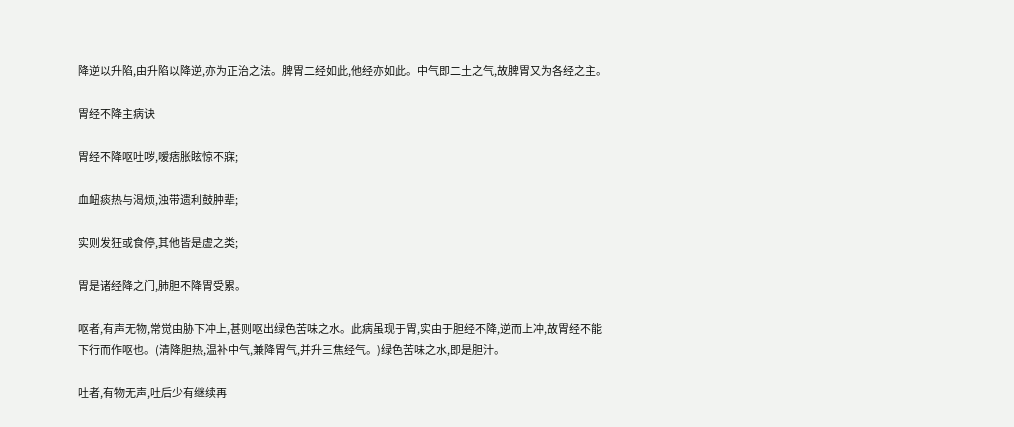降逆以升陷,由升陷以降逆,亦为正治之法。脾胃二经如此,他经亦如此。中气即二土之气,故脾胃又为各经之主。

胃经不降主病诀

胃经不降呕吐哕,嗳痞胀眩惊不寐;

血衄痰热与渴烦,浊带遗利鼓肿辈;

实则发狂或食停,其他皆是虚之类;

胃是诸经降之门,肺胆不降胃受累。

呕者,有声无物,常觉由胁下冲上,甚则呕出绿色苦味之水。此病虽现于胃,实由于胆经不降,逆而上冲,故胃经不能下行而作呕也。(清降胆热,温补中气,兼降胃气,并升三焦经气。)绿色苦味之水,即是胆汁。

吐者,有物无声,吐后少有继续再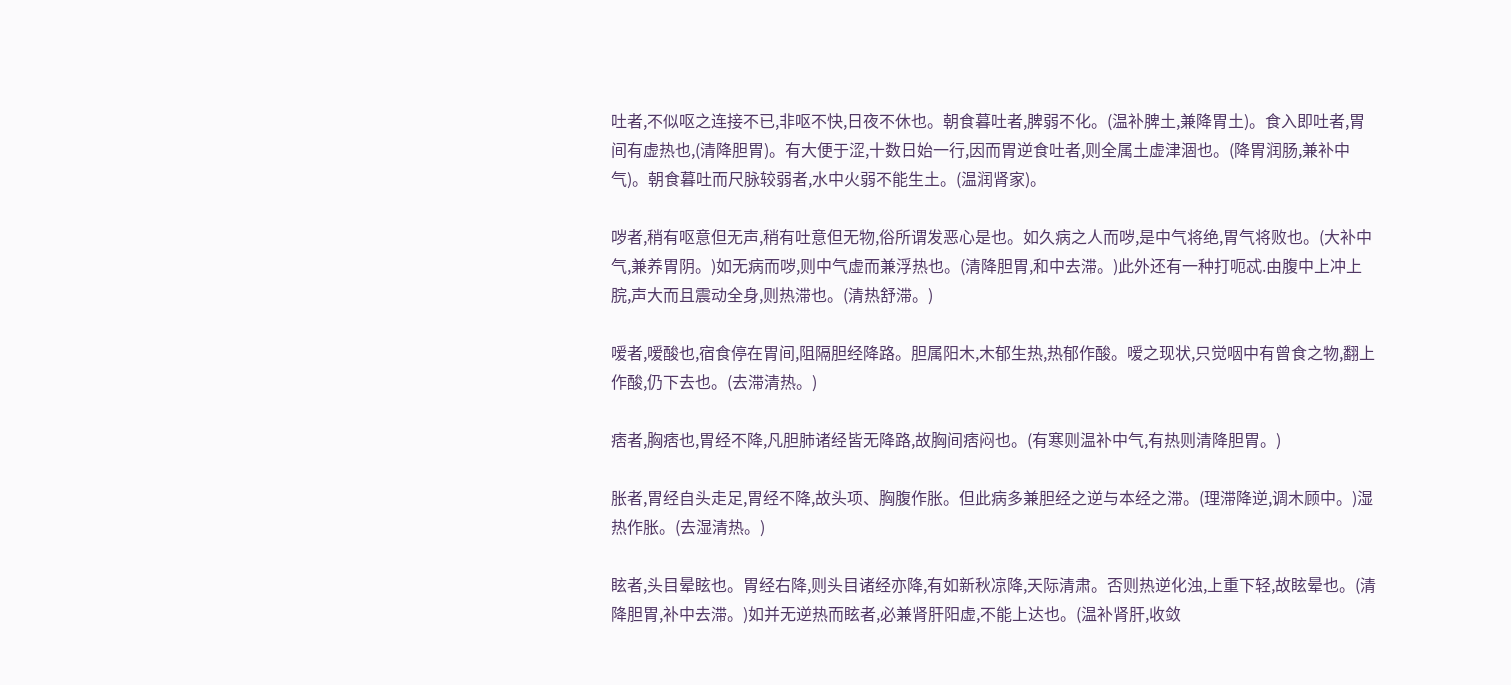吐者,不似呕之连接不已,非呕不快,日夜不休也。朝食暮吐者,脾弱不化。(温补脾土,兼降胃土)。食入即吐者,胃间有虚热也,(清降胆胃)。有大便于涩,十数日始一行,因而胃逆食吐者,则全属土虚津涸也。(降胃润肠,兼补中气)。朝食暮吐而尺脉较弱者,水中火弱不能生土。(温润肾家)。

哕者,稍有呕意但无声,稍有吐意但无物,俗所谓发恶心是也。如久病之人而哕,是中气将绝,胃气将败也。(大补中气,兼养胃阴。)如无病而哕,则中气虚而兼浮热也。(清降胆胃,和中去滞。)此外还有一种打呃忒.由腹中上冲上脘,声大而且震动全身,则热滞也。(清热舒滞。)

嗳者,嗳酸也,宿食停在胃间,阻隔胆经降路。胆属阳木,木郁生热,热郁作酸。嗳之现状,只觉咽中有曾食之物,翻上作酸,仍下去也。(去滞清热。)

痞者,胸痞也,胃经不降,凡胆肺诸经皆无降路,故胸间痞闷也。(有寒则温补中气,有热则清降胆胃。)

胀者,胃经自头走足,胃经不降,故头项、胸腹作胀。但此病多兼胆经之逆与本经之滞。(理滞降逆,调木顾中。)湿热作胀。(去湿清热。)

眩者,头目晕眩也。胃经右降,则头目诸经亦降,有如新秋凉降,天际清肃。否则热逆化浊,上重下轻,故眩晕也。(清降胆胃,补中去滞。)如并无逆热而眩者,必兼肾肝阳虚,不能上达也。(温补肾肝,收敛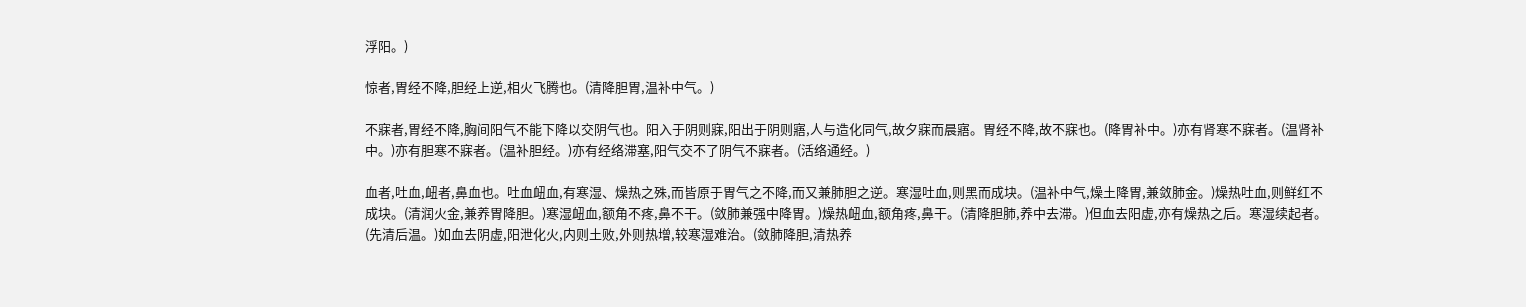浮阳。)

惊者,胃经不降,胆经上逆,相火飞腾也。(清降胆胃,温补中气。)

不寐者,胃经不降,胸间阳气不能下降以交阴气也。阳入于阴则寐,阳出于阴则寤,人与造化同气,故夕寐而晨寤。胃经不降,故不寐也。(降胃补中。)亦有肾寒不寐者。(温肾补中。)亦有胆寒不寐者。(温补胆经。)亦有经络滞塞,阳气交不了阴气不寐者。(活络通经。)

血者,吐血,衄者,鼻血也。吐血衄血,有寒湿、燥热之殊,而皆原于胃气之不降,而又兼肺胆之逆。寒湿吐血,则黑而成块。(温补中气,燥土降胃,兼敛肺金。)燥热吐血,则鲜红不成块。(清润火金,兼养胃降胆。)寒湿衄血,额角不疼,鼻不干。(敛肺兼强中降胃。)燥热衄血,额角疼,鼻干。(清降胆肺,养中去滞。)但血去阳虚,亦有燥热之后。寒湿续起者。(先清后温。)如血去阴虚,阳泄化火,内则土败,外则热增,较寒湿难治。(敛肺降胆,清热养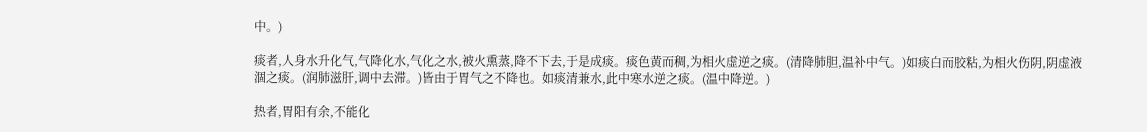中。)

痰者,人身水升化气,气降化水,气化之水,被火熏蒸,降不下去,于是成痰。痰色黄而稠,为相火虚逆之痰。(清降肺胆,温补中气。)如痰白而胶粘,为相火伤阴,阴虚液涸之痰。(润肺滋肝,调中去滞。)皆由于胃气之不降也。如痰清兼水,此中寒水逆之痰。(温中降逆。)

热者,胃阳有余,不能化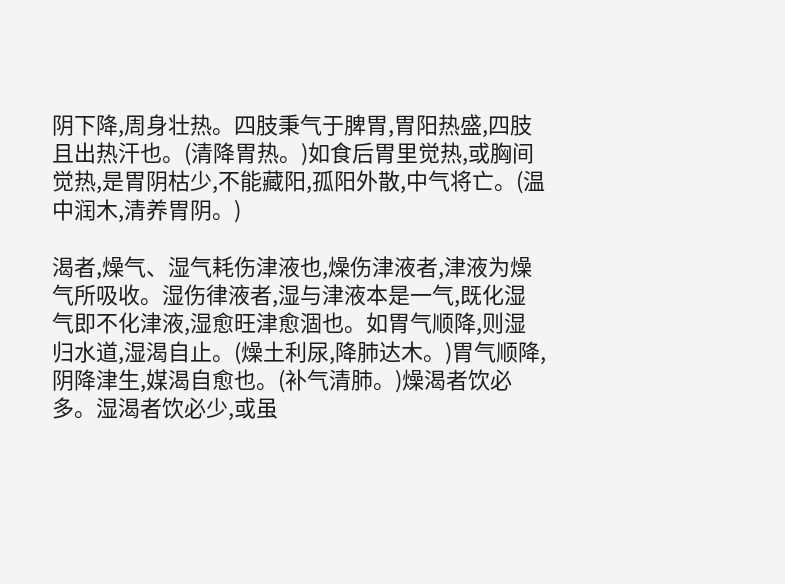阴下降,周身壮热。四肢秉气于脾胃,胃阳热盛,四肢且出热汗也。(清降胃热。)如食后胃里觉热,或胸间觉热,是胃阴枯少,不能藏阳,孤阳外散,中气将亡。(温中润木,清养胃阴。)

渴者,燥气、湿气耗伤津液也,燥伤津液者,津液为燥气所吸收。湿伤律液者,湿与津液本是一气,既化湿气即不化津液,湿愈旺津愈涸也。如胃气顺降,则湿归水道,湿渴自止。(燥土利尿,降肺达木。)胃气顺降,阴降津生,媒渴自愈也。(补气清肺。)燥渴者饮必多。湿渴者饮必少,或虽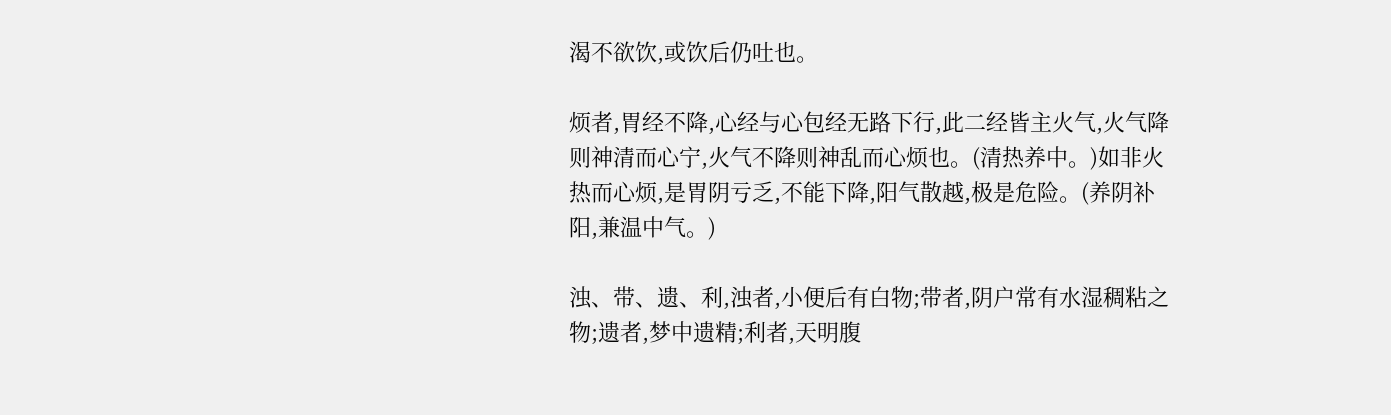渴不欲饮,或饮后仍吐也。

烦者,胃经不降,心经与心包经无路下行,此二经皆主火气,火气降则神清而心宁,火气不降则神乱而心烦也。(清热养中。)如非火热而心烦,是胃阴亏乏,不能下降,阳气散越,极是危险。(养阴补阳,兼温中气。)

浊、带、遗、利,浊者,小便后有白物;带者,阴户常有水湿稠粘之物;遗者,梦中遗精;利者,天明腹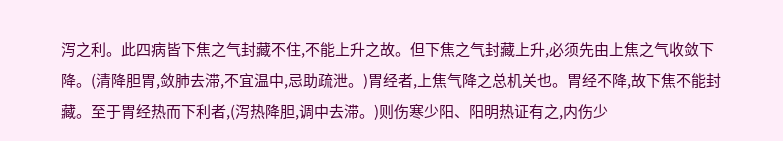泻之利。此四病皆下焦之气封藏不住,不能上升之故。但下焦之气封藏上升,必须先由上焦之气收敛下降。(清降胆胃,敛肺去滞,不宜温中,忌助疏泄。)胃经者,上焦气降之总机关也。胃经不降,故下焦不能封藏。至于胃经热而下利者,(泻热降胆,调中去滞。)则伤寒少阳、阳明热证有之,内伤少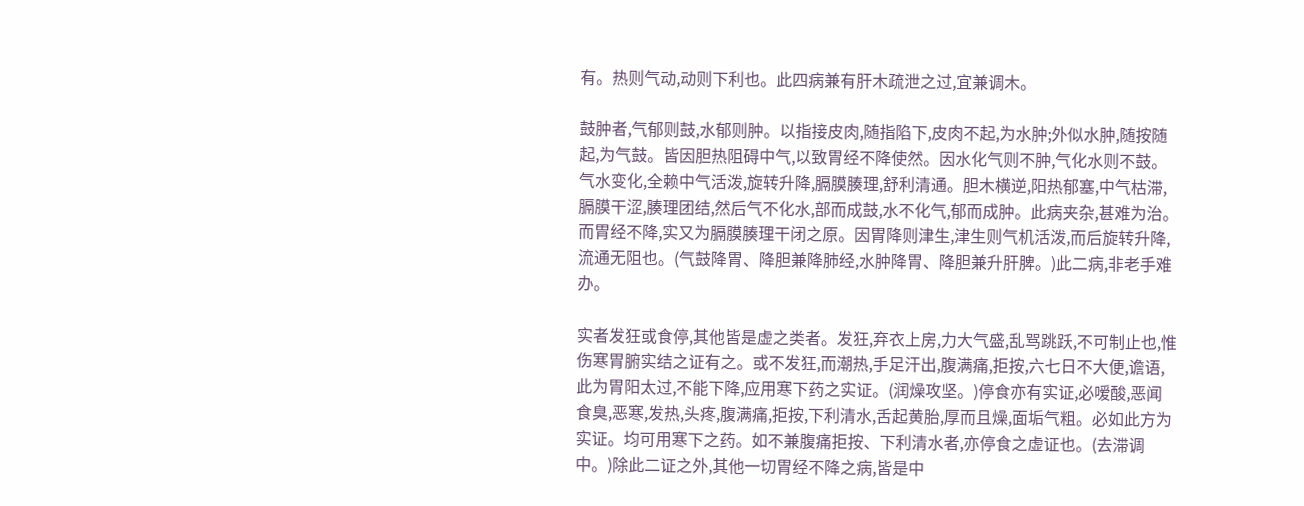有。热则气动,动则下利也。此四病兼有肝木疏泄之过,宜兼调木。

鼓肿者,气郁则鼓,水郁则肿。以指接皮肉,随指陷下,皮肉不起,为水肿;外似水肿,随按随起,为气鼓。皆因胆热阻碍中气,以致胃经不降使然。因水化气则不肿,气化水则不鼓。气水变化,全赖中气活泼,旋转升降,膈膜腠理,舒利清通。胆木横逆,阳热郁塞,中气枯滞,膈膜干涩,腠理团结,然后气不化水,部而成鼓,水不化气,郁而成肿。此病夹杂,甚难为治。而胃经不降,实又为膈膜腠理干闭之原。因胃降则津生,津生则气机活泼,而后旋转升降,流通无阻也。(气鼓降胃、降胆兼降肺经,水肿降胃、降胆兼升肝脾。)此二病,非老手难办。

实者发狂或食停,其他皆是虚之类者。发狂,弃衣上房,力大气盛,乱骂跳跃,不可制止也,惟伤寒胃腑实结之证有之。或不发狂,而潮热,手足汗出,腹满痛,拒按,六七日不大便,谵语,此为胃阳太过,不能下降,应用寒下药之实证。(润燥攻坚。)停食亦有实证,必嗳酸,恶闻食臭,恶寒,发热,头疼,腹满痛,拒按,下利清水,舌起黄胎,厚而且燥,面垢气粗。必如此方为实证。均可用寒下之药。如不兼腹痛拒按、下利清水者,亦停食之虚证也。(去滞调中。)除此二证之外,其他一切胃经不降之病,皆是中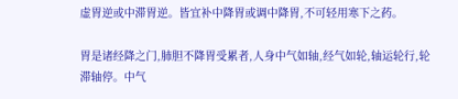虚胃逆或中滞胃逆。皆宜补中降胃或调中降胃,不可轻用寒下之药。

胃是诸经降之门,肺胆不降胃受累者,人身中气如轴,经气如轮,轴运轮行,轮滞轴停。中气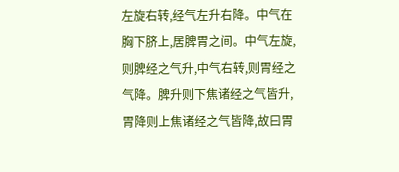左旋右转,经气左升右降。中气在胸下脐上,居脾胃之间。中气左旋,则脾经之气升,中气右转,则胃经之气降。脾升则下焦诸经之气皆升,胃降则上焦诸经之气皆降,故曰胃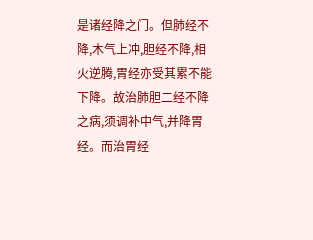是诸经降之门。但肺经不降,木气上冲,胆经不降,相火逆腾,胃经亦受其累不能下降。故治肺胆二经不降之病,须调补中气,并降胃经。而治胃经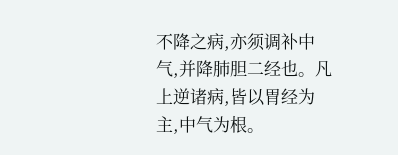不降之病,亦须调补中气,并降肺胆二经也。凡上逆诸病,皆以胃经为主,中气为根。